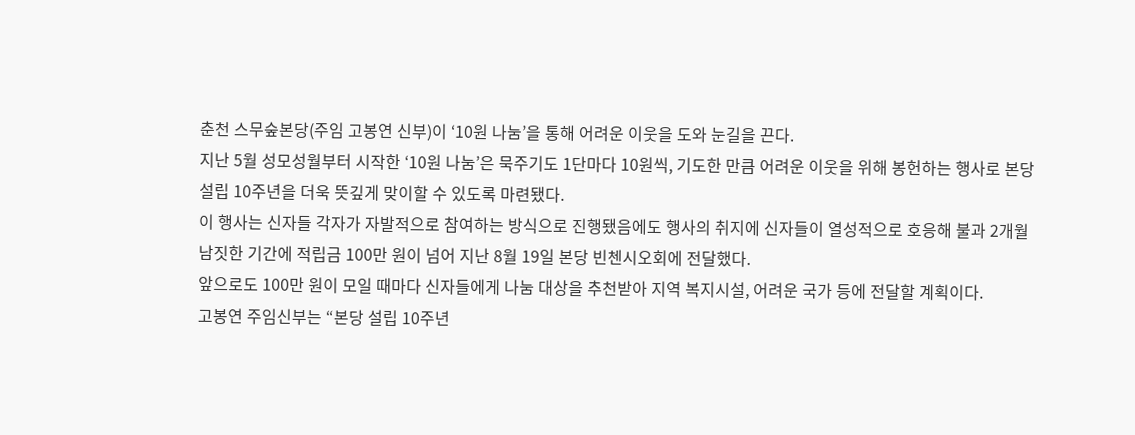춘천 스무숲본당(주임 고봉연 신부)이 ‘10원 나눔’을 통해 어려운 이웃을 도와 눈길을 끈다.
지난 5월 성모성월부터 시작한 ‘10원 나눔’은 묵주기도 1단마다 10원씩, 기도한 만큼 어려운 이웃을 위해 봉헌하는 행사로 본당 설립 10주년을 더욱 뜻깊게 맞이할 수 있도록 마련됐다.
이 행사는 신자들 각자가 자발적으로 참여하는 방식으로 진행됐음에도 행사의 취지에 신자들이 열성적으로 호응해 불과 2개월 남짓한 기간에 적립금 100만 원이 넘어 지난 8월 19일 본당 빈첸시오회에 전달했다.
앞으로도 100만 원이 모일 때마다 신자들에게 나눔 대상을 추천받아 지역 복지시설, 어려운 국가 등에 전달할 계획이다.
고봉연 주임신부는 “본당 설립 10주년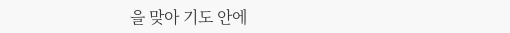을 맞아 기도 안에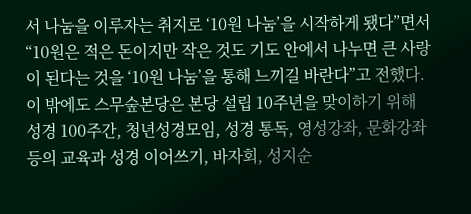서 나눔을 이루자는 취지로 ‘10원 나눔’을 시작하게 됐다”면서 “10원은 적은 돈이지만 작은 것도 기도 안에서 나누면 큰 사랑이 된다는 것을 ‘10원 나눔’을 통해 느끼길 바란다”고 전했다.
이 밖에도 스무숲본당은 본당 설립 10주년을 맞이하기 위해 성경 100주간, 청년성경모임, 성경 통독, 영성강좌, 문화강좌 등의 교육과 성경 이어쓰기, 바자회, 성지순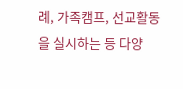례, 가족캠프, 선교활동을 실시하는 등 다양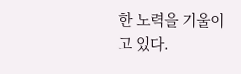한 노력을 기울이고 있다.